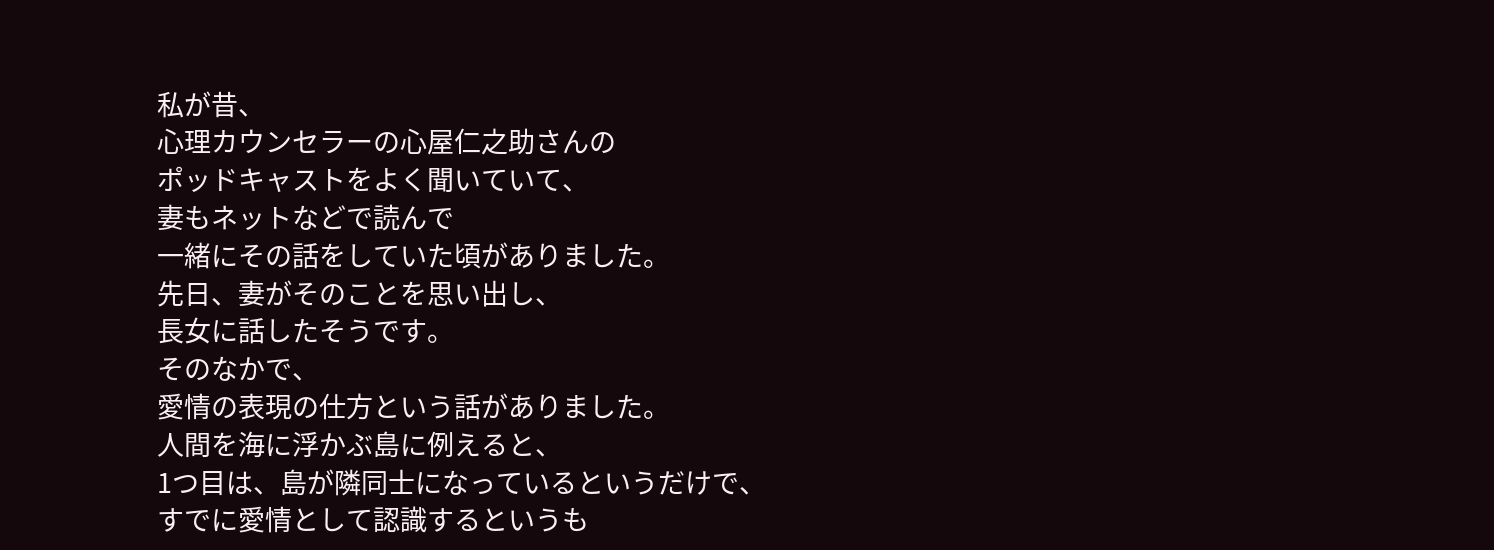私が昔、
心理カウンセラーの心屋仁之助さんの
ポッドキャストをよく聞いていて、
妻もネットなどで読んで
一緒にその話をしていた頃がありました。
先日、妻がそのことを思い出し、
長女に話したそうです。
そのなかで、
愛情の表現の仕方という話がありました。
人間を海に浮かぶ島に例えると、
1つ目は、島が隣同士になっているというだけで、
すでに愛情として認識するというも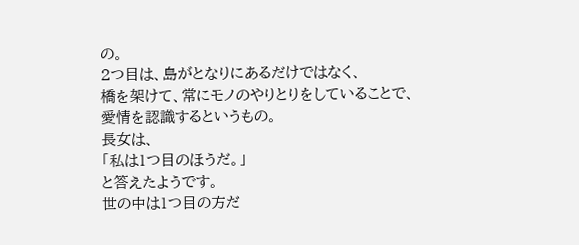の。
2つ目は、島がとなりにあるだけではなく、
橋を架けて、常にモノのやりとりをしていることで、
愛情を認識するというもの。
長女は、
「私は1つ目のほうだ。」
と答えたようです。
世の中は1つ目の方だ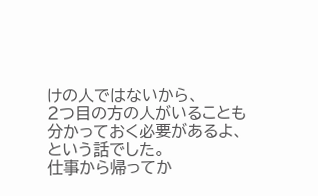けの人ではないから、
2つ目の方の人がいることも
分かっておく必要があるよ、
という話でした。
仕事から帰ってか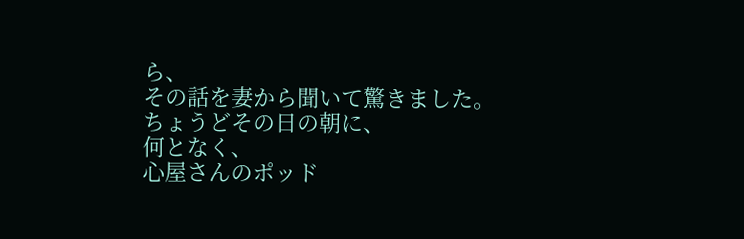ら、
その話を妻から聞いて驚きました。
ちょうどその日の朝に、
何となく、
心屋さんのポッド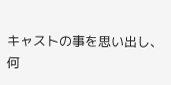キャストの事を思い出し、
何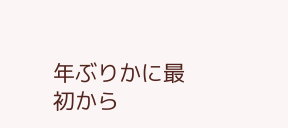年ぶりかに最初から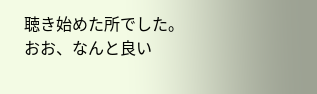聴き始めた所でした。
おお、なんと良い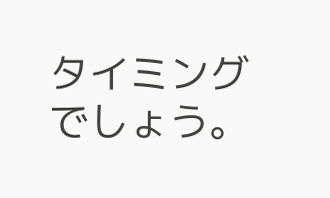タイミングでしょう。